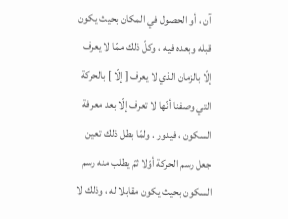آن ، أو الحصول في المكان بحيث يكون قبله وبعده فيه ، وكلّ ذلك ممّا لا يعرف إلّا بالزمان الذي لا يعرف [ إلّا ] بالحركة التي وصفنا أنّها لا تعرف إلّا بعد معرفة السكون ، فيدور . ولمّا بطل ذلك تعين جعل رسم الحركة أوّلا ثمّ يطلب منه رسم السكون بحيث يكون مقابلا له ، وذلك لا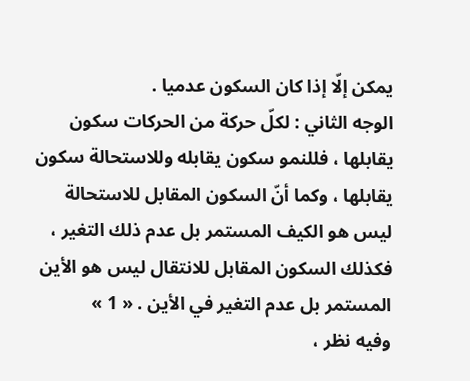يمكن إلّا إذا كان السكون عدميا .
الوجه الثاني : لكلّ حركة من الحركات سكون يقابلها ، فللنمو سكون يقابله وللاستحالة سكون يقابلها ، وكما أنّ السكون المقابل للاستحالة ليس هو الكيف المستمر بل عدم ذلك التغير ، فكذلك السكون المقابل للانتقال ليس هو الأين المستمر بل عدم التغير في الأين . « 1 »
وفيه نظر ،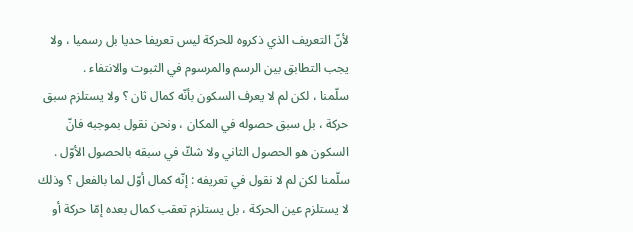لأنّ التعريف الذي ذكروه للحركة ليس تعريفا حديا بل رسميا ، ولا يجب التطابق بين الرسم والمرسوم في الثبوت والانتفاء .
سلّمنا ، لكن لم لا يعرف السكون بأنّه كمال ثان ؟ ولا يستلزم سبق حركة ، بل سبق حصوله في المكان ، ونحن نقول بموجبه فانّ السكون هو الحصول الثاني ولا شكّ في سبقه بالحصول الأوّل .
سلّمنا لكن لم لا نقول في تعريفه : إنّه كمال أوّل لما بالفعل ؟ وذلك لا يستلزم عين الحركة ، بل يستلزم تعقب كمال بعده إمّا حركة أو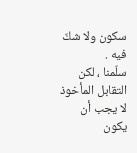سكون ولا شكّ فيه .
سلّمنا ، لكن التقابل المأخوذ لا يجب أن يكون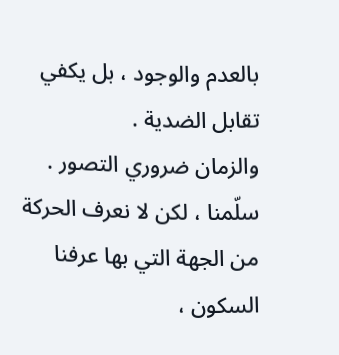بالعدم والوجود ، بل يكفي تقابل الضدية .
والزمان ضروري التصور .
سلّمنا ، لكن لا نعرف الحركة من الجهة التي بها عرفنا السكون ،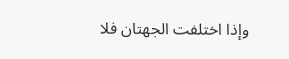وإذا اختلفت الجهتان فلا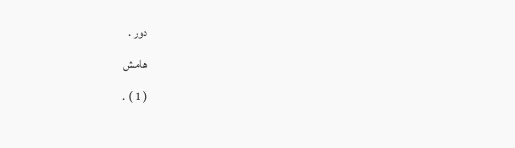دور .
هامش
( 1 ) .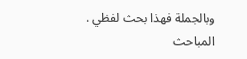وبالجملة فهذا بحث لفظي . المباحث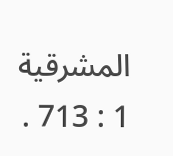المشرقية 1 : 713 .